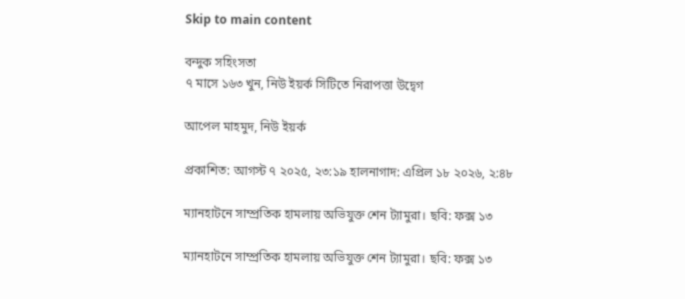Skip to main content

বন্দুক সহিংসতা
৭ মাসে ১৬৩ খুন, নিউ ইয়র্ক সিটিতে নিরাপত্তা উদ্বেগ

আপেল মাহমুদ, নিউ ইয়র্ক

প্রকাশিত: আগস্ট ৭ ২০২৫, ২৩:১৯ হালনাগাদ: এপ্রিল ১৮ ২০২৬, ২:৪৮

ম্যানহাটনে সাম্প্রতিক হামলায় অভিযুক্ত শেন ট্যামুরা। ছবি: ফক্স ১৩

ম্যানহাটনে সাম্প্রতিক হামলায় অভিযুক্ত শেন ট্যামুরা। ছবি: ফক্স ১৩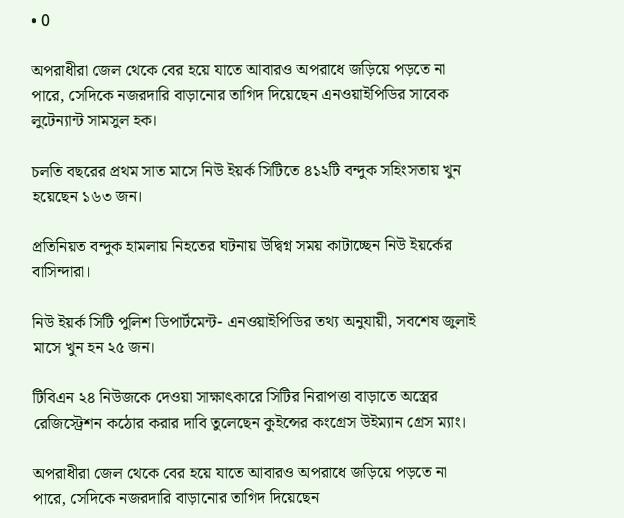• 0

অপরাধীরা জেল থেকে বের হয়ে যাতে আবারও অপরাধে জড়িয়ে পড়তে না পারে, সেদিকে নজরদারি বাড়ানোর তাগিদ দিয়েছেন এনওয়াইপিডির সাবেক লুটেন্যান্ট সামসুল হক।

চলতি বছরের প্রথম সাত মাসে নিউ ইয়র্ক সিটিতে ৪১২টি বন্দুক সহিংসতায় খুন হয়েছেন ১৬৩ জন।

প্রতিনিয়ত বন্দুক হামলায় নিহতের ঘটনায় উদ্বিগ্ন সময় কাটাচ্ছেন নিউ ইয়র্কের বাসিন্দারা।

নিউ ইয়র্ক সিটি পুলিশ ডিপার্টমেন্ট- এনওয়াইপিডির তথ্য অনুযায়ী, সবশেষ জুলাই মাসে খুন হন ২৫ জন।

টিবিএন ২৪ নিউজকে দেওয়া সাক্ষাৎকারে সিটির নিরাপত্তা বাড়াতে অস্ত্রের রেজিস্ট্রেশন কঠোর করার দাবি তুলেছেন কুইন্সের কংগ্রেস উইম্যান গ্রেস ম্যাং।

অপরাধীরা জেল থেকে বের হয়ে যাতে আবারও অপরাধে জড়িয়ে পড়তে না পারে, সেদিকে নজরদারি বাড়ানোর তাগিদ দিয়েছেন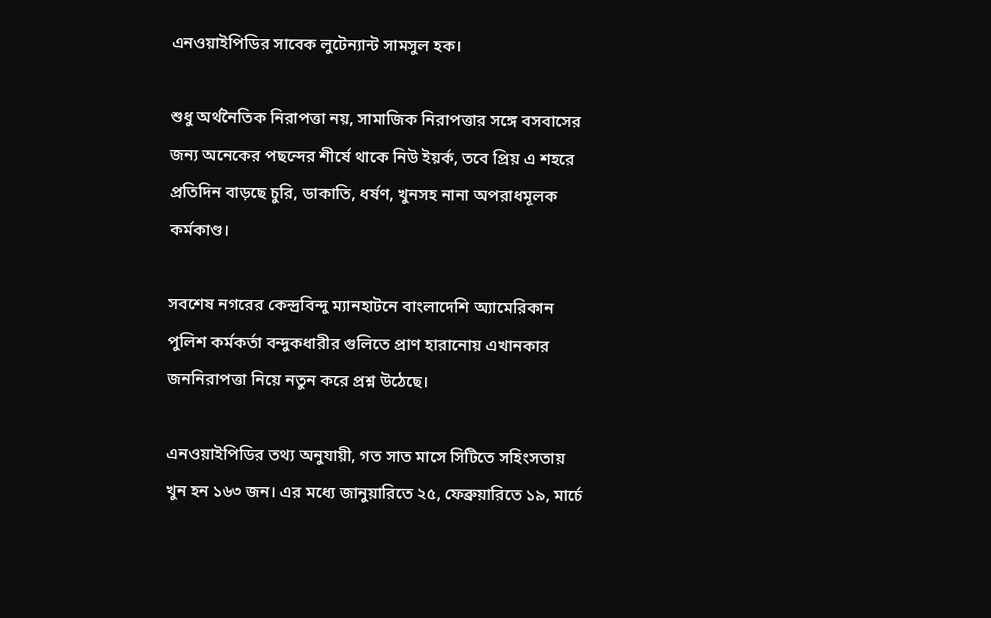এনওয়াইপিডির সাবেক লুটেন্যান্ট সামসুল হক।

শুধু অর্থনৈতিক নিরাপত্তা নয়, সামাজিক নিরাপত্তার সঙ্গে বসবাসের জন্য অনেকের পছন্দের শীর্ষে থাকে নিউ ইয়র্ক, তবে প্রিয় এ শহরে প্রতিদিন বাড়ছে চুরি, ডাকাতি, ধর্ষণ, খুনসহ নানা অপরাধমূলক কর্মকাণ্ড।

সবশেষ নগরের কেন্দ্রবিন্দু ম্যানহাটনে বাংলাদেশি অ্যামেরিকান পুলিশ কর্মকর্তা বন্দুকধারীর গুলিতে প্রাণ হারানোয় এখানকার জননিরাপত্তা নিয়ে নতুন করে প্রশ্ন উঠেছে।

এনওয়াইপিডির তথ্য অনুযায়ী, গত সাত মাসে সিটিতে সহিংসতায় খুন হন ১৬৩ জন। এর মধ্যে জানুয়ারিতে ২৫, ফেব্রুয়ারিতে ১৯, মার্চে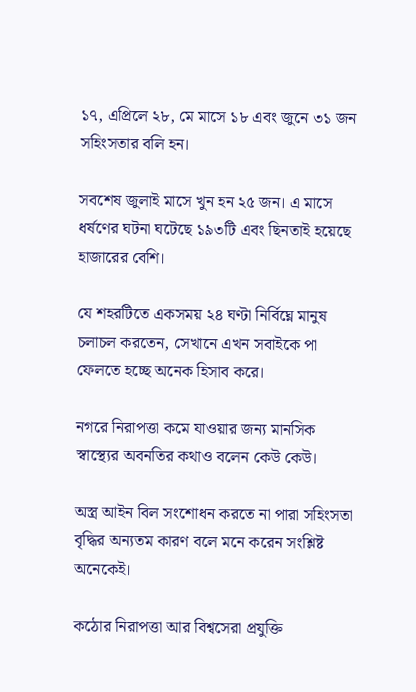১৭, এপ্রিলে ২৮, মে মাসে ১৮ এবং জুনে ৩১ জন সহিংসতার বলি হন।

সবশেষ জুলাই মাসে খুন হন ২৫ জন। এ মাসে ধর্ষণের ঘটনা ঘটেছে ১৯৩টি এবং ছিনতাই হয়েছে হাজারের বেশি।

যে শহরটিতে একসময় ২৪ ঘণ্টা নির্বিঘ্নে মানুষ চলাচল করতেন, সেখানে এখন সবাইকে পা ফেলতে হচ্ছে অনেক হিসাব করে।

নগরে নিরাপত্তা কমে যাওয়ার জন্য মানসিক স্বাস্থ্যের অবনতির কথাও বলেন কেউ কেউ।

অস্ত্র আইন বিল সংশোধন করতে না পারা সহিংসতা বৃদ্ধির অন্যতম কারণ বলে মনে করেন সংশ্লিষ্ট অনেকেই।

কঠোর নিরাপত্তা আর বিশ্বসেরা প্রযুক্তি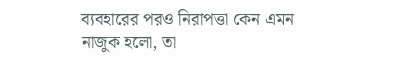ব্যবহারের পরও নিরাপত্তা কেন এমন নাজুক হলো, তা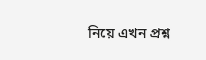নিয়ে এখন প্রশ্ন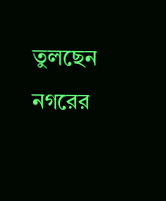তুলছেন নগরের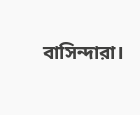বাসিন্দারা।